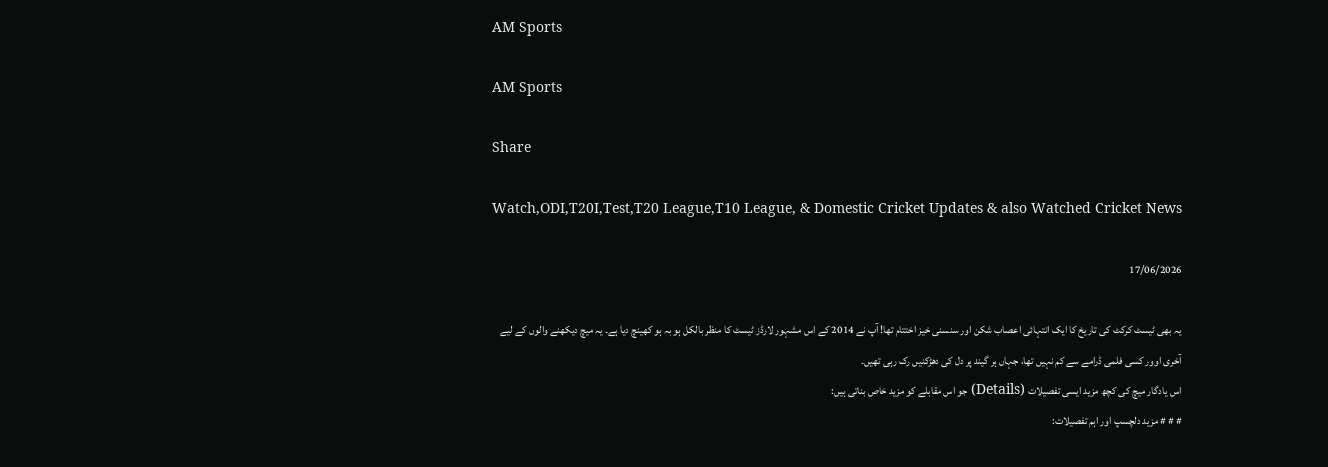AM Sports

AM Sports

Share

Watch,ODI,T20I,Test,T20 League,T10 League, & Domestic Cricket Updates & also Watched Cricket News

17/06/2026

یہ بھی ٹیسٹ کرکٹ کی تاریخ کا ایک انتہائی اعصاب شکن اور سنسنی خیز اختتام تھا! آپ نے 2014 کے اس مشہور لارڈز ٹیسٹ کا منظر بالکل ہو بہ ہو کھینچ دیا ہے۔ یہ میچ دیکھنے والوں کے لیے آخری اوور کسی فلمی ڈرامے سے کم نہیں تھا، جہاں ہر گیند پر دل کی دھڑکنیں رک رہی تھیں۔
اس یادگار میچ کی کچھ مزید ایسی تفصیلات (Details) جو اس مقابلے کو مزید خاص بناتی ہیں:
# # # مزید دلچسپ اور اہم تفصیلات: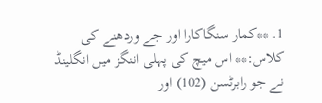1. **کمار سنگاکارا اور جے وردھنے کی کلاس:** اس میچ کی پہلی اننگز میں انگلینڈ نے جو رابرٹسن (102) اور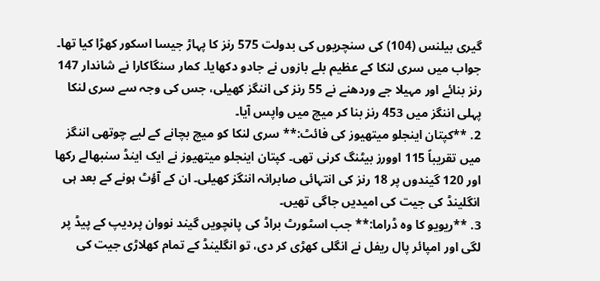گیری بیلنس (104) کی سنچریوں کی بدولت 575 رنز کا پہاڑ جیسا اسکور کھڑا کیا تھا۔ جواب میں سری لنکا کے عظیم بلے بازوں نے جادو دکھایا۔ کمار سنگاکارا نے شاندار 147 رنز بنائے اور مہیلا جے وردھنے نے 55 رنز کی اننگز کھیلی، جس کی وجہ سے سری لنکا پہلی اننگز میں 453 رنز بنا کر میچ میں واپس آیا۔
2. **کپتان اینجلو میتھیوز کی فائٹ:** سری لنکا کو میچ بچانے کے لیے چوتھی اننگز میں تقریباً 115 اوورز بیٹنگ کرنی تھی۔ کپتان اینجلو میتھیوز نے ایک اینڈ سنبھالے رکھا اور 120 گیندوں پر 18 رنز کی انتہائی صابرانہ اننگز کھیلی۔ ان کے آؤٹ ہونے کے بعد ہی انگلینڈ کی جیت کی امیدیں جاگی تھیں۔
3. **ریویو کا وہ ڈراما:** جب اسٹورٹ براڈ کی پانچویں گیند نووان پردیپ کے پیڈ پر لگی اور امپائر پال ریفل نے انگلی کھڑی کر دی، تو انگلینڈ کے تمام کھلاڑی جیت کی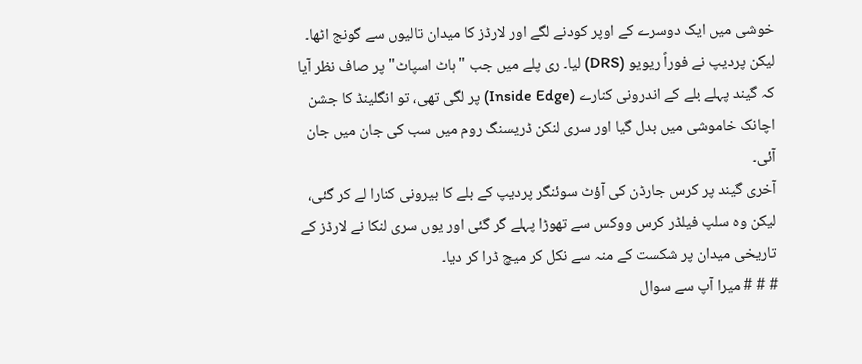خوشی میں ایک دوسرے کے اوپر کودنے لگے اور لارڈز کا میدان تالیوں سے گونج اٹھا۔ لیکن پردیپ نے فوراً ریویو (DRS) لیا۔ ری پلے میں جب "ہاٹ اسپاٹ" پر صاف نظر آیا کہ گیند پہلے بلے کے اندرونی کنارے (Inside Edge) پر لگی تھی، تو انگلینڈ کا جشن اچانک خاموشی میں بدل گیا اور سری لنکن ڈریسنگ روم میں سب کی جان میں جان آئی۔
آخری گیند پر کرس جارڈن کی آؤٹ سوئنگر پردیپ کے بلے کا بیرونی کنارا لے کر گئی، لیکن وہ سلپ فیلڈر کرس ووکس سے تھوڑا پہلے گر گئی اور یوں سری لنکا نے لارڈز کے تاریخی میدان پر شکست کے منہ سے نکل کر میچ ڈرا کر دیا۔
# # # میرا آپ سے سوال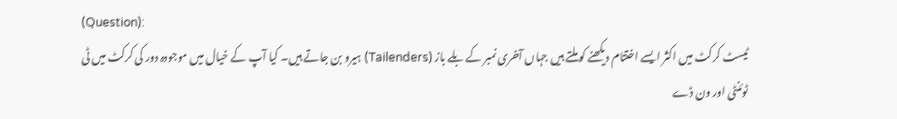(Question):
ٹیسٹ کرکٹ میں اکثر ایسے اختتام دیکھنے کو ملتے ہیں جہاں آخری نمبر کے بلے باز (Tailenders) ہیرو بن جاتے ہیں۔ کیا آپ کے خیال میں موجودہ دور کی کرکٹ میں ٹی ٹوئنٹی اور ون ڈے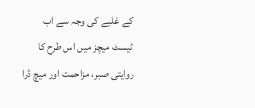کے غلبے کی وجہ سے اب ٹیسٹ میچز میں اس طرح کا روایتی صبر، مزاحمت اور میچ ڈرا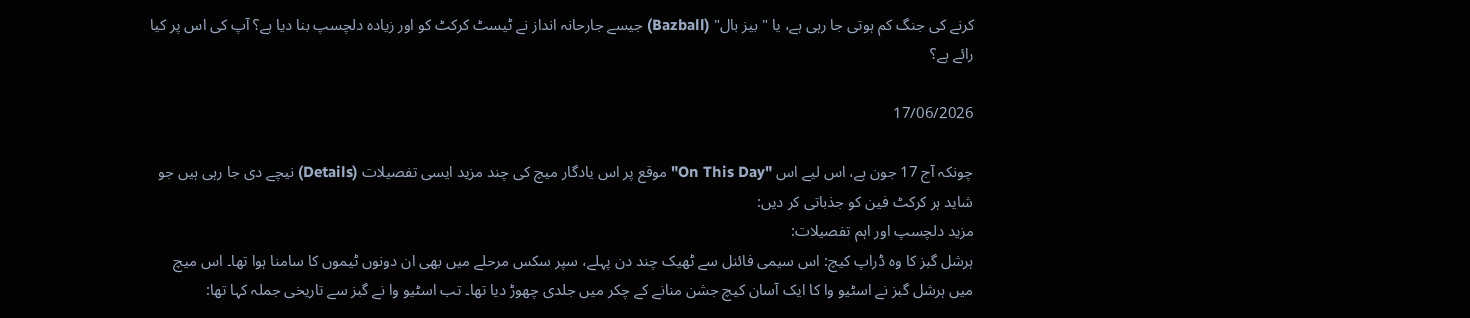کرنے کی جنگ کم ہوتی جا رہی ہے، یا "بیز بال" (Bazball) جیسے جارحانہ انداز نے ٹیسٹ کرکٹ کو اور زیادہ دلچسپ بنا دیا ہے؟ آپ کی اس پر کیا رائے ہے؟

17/06/2026

چونکہ آج 17 جون ہے، اس لیے اس "On This Day" موقع پر اس یادگار میچ کی چند مزید ایسی تفصیلات (Details) نیچے دی جا رہی ہیں جو شاید ہر کرکٹ فین کو جذباتی کر دیں:
مزید دلچسپ اور اہم تفصیلات:
ہرشل گبز کا وہ ڈراپ کیچ: اس سیمی فائنل سے ٹھیک چند دن پہلے، سپر سکس مرحلے میں بھی ان دونوں ٹیموں کا سامنا ہوا تھا۔ اس میچ میں ہرشل گبز نے اسٹیو وا کا ایک آسان کیچ جشن منانے کے چکر میں جلدی چھوڑ دیا تھا۔ تب اسٹیو وا نے گبز سے تاریخی جملہ کہا تھا: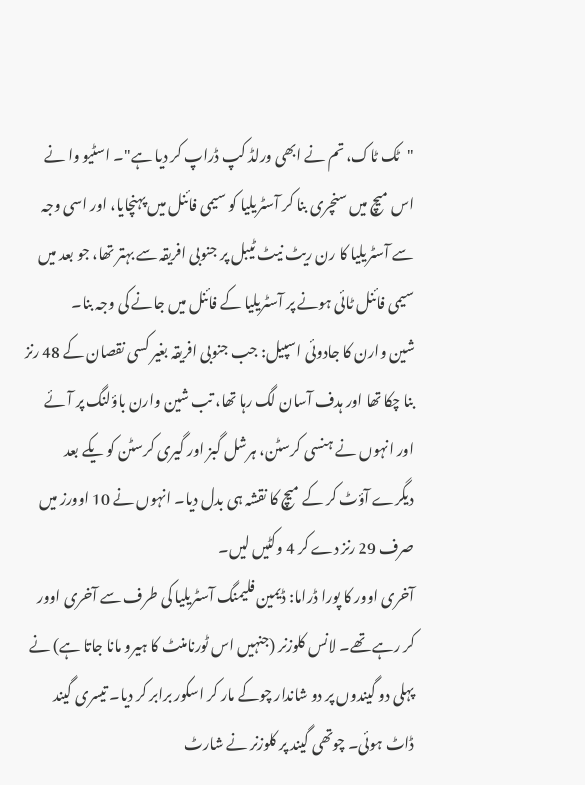"ٹک ٹاک، تم نے ابھی ورلڈ کپ ڈراپ کر دیا ہے"۔ اسٹیو وا نے اس میچ میں سنچری بنا کر آسٹریلیا کو سیمی فائنل میں پہنچایا، اور اسی وجہ سے آسٹریلیا کا رن ریٹ نیٹ ٹیبل پر جنوبی افریقہ سے بہتر تھا، جو بعد میں سیمی فائنل ٹائی ہونے پر آسٹریلیا کے فائنل میں جانے کی وجہ بنا۔
شین وارن کا جادوئی اسپیل: جب جنوبی افریقہ بغیر کسی نقصان کے 48 رنز بنا چکا تھا اور ہدف آسان لگ رہا تھا، تب شین وارن باؤلنگ پر آئے اور انہوں نے ہنسی کرسٹن، ہرشل گبز اور گیری کرسٹن کو یکے بعد دیگرے آؤٹ کر کے میچ کا نقشہ ہی بدل دیا۔ انہوں نے 10 اوورز میں صرف 29 رنز دے کر 4 وکٹیں لیں۔
آخری اوور کا پورا ڈراما: ڈیمین فلیمنگ آسٹریلیا کی طرف سے آخری اوور کر رہے تھے۔ لانس کلوزنر (جنہیں اس ٹورنامنٹ کا ہیرو مانا جاتا ہے) نے پہلی دو گیندوں پر دو شاندار چوکے مار کر اسکور برابر کر دیا۔ تیسری گیند ڈاٹ ہوئی۔ چوتھی گیند پر کلوزنر نے شارٹ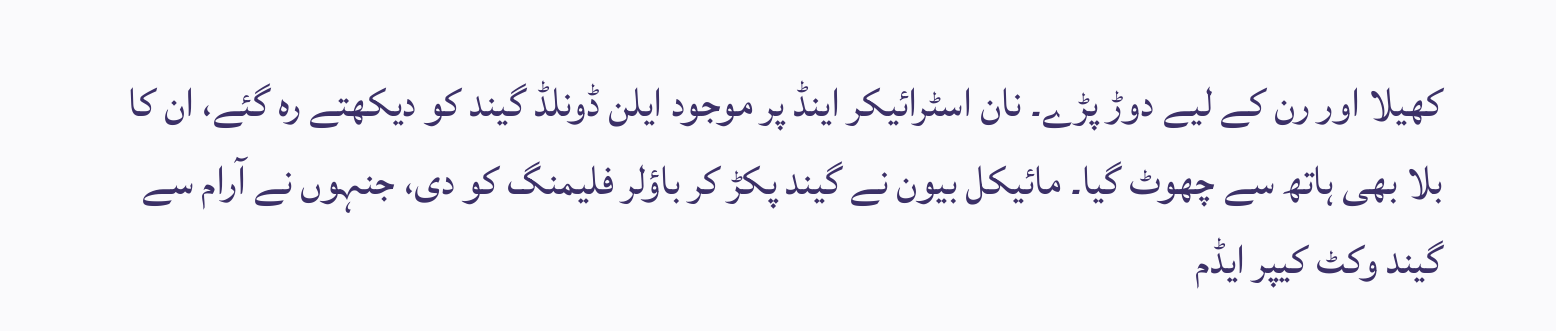کھیلا اور رن کے لیے دوڑ پڑے۔ نان اسٹرائیکر اینڈ پر موجود ایلن ڈونلڈ گیند کو دیکھتے رہ گئے، ان کا بلا بھی ہاتھ سے چھوٹ گیا۔ مائیکل بیون نے گیند پکڑ کر باؤلر فلیمنگ کو دی، جنہوں نے آرام سے گیند وکٹ کیپر ایڈم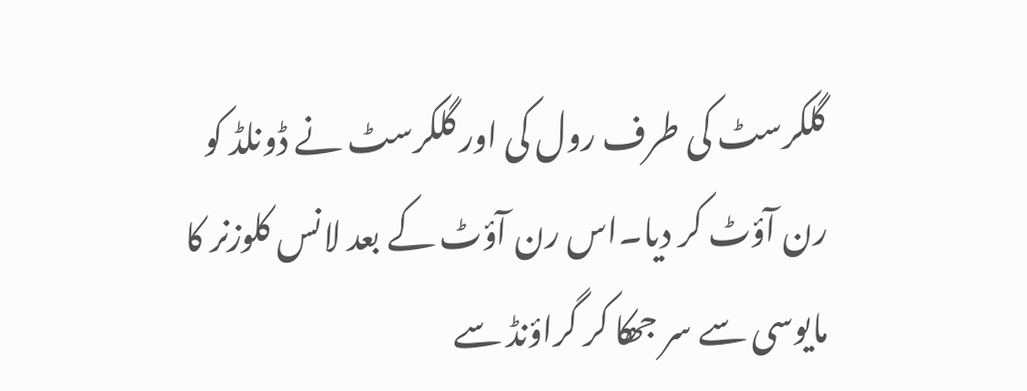گلکرسٹ کی طرف رول کی اور گلکرسٹ نے ڈونلڈ کو رن آؤٹ کر دیا۔اس رن آؤٹ کے بعد لانس کلوزنر کا مایوسی سے سر جھکا کر گراؤنڈ سے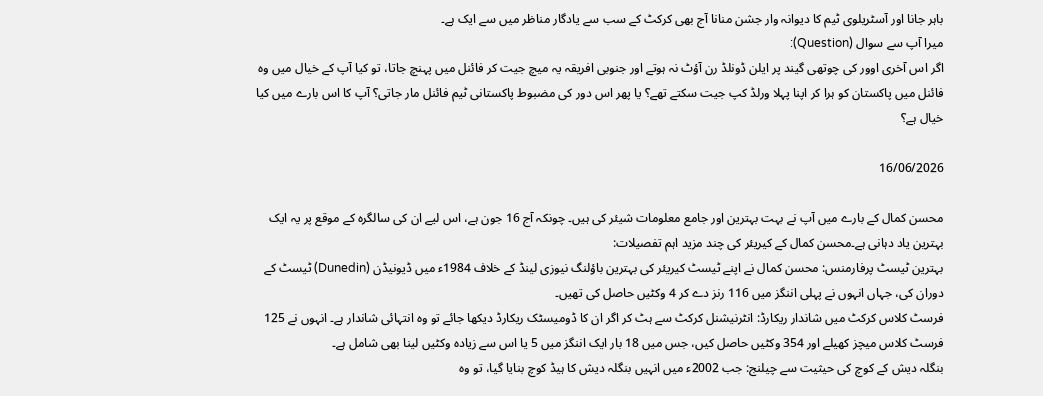باہر جانا اور آسٹریلوی ٹیم کا دیوانہ وار جشن منانا آج بھی کرکٹ کے سب سے یادگار مناظر میں سے ایک ہے۔
میرا آپ سے سوال (Question):
اگر اس آخری اوور کی چوتھی گیند پر ایلن ڈونلڈ رن آؤٹ نہ ہوتے اور جنوبی افریقہ یہ میچ جیت کر فائنل میں پہنچ جاتا، تو کیا آپ کے خیال میں وہ فائنل میں پاکستان کو ہرا کر اپنا پہلا ورلڈ کپ جیت سکتے تھے؟ یا پھر اس دور کی مضبوط پاکستانی ٹیم فائنل مار جاتی؟ آپ کا اس بارے میں کیا خیال ہے؟

16/06/2026

محسن کمال کے بارے میں آپ نے بہت بہترین اور جامع معلومات شیئر کی ہیں۔ چونکہ آج 16 جون ہے، اس لیے ان کی سالگرہ کے موقع پر یہ ایک بہترین یاد دہانی ہے۔محسن کمال کے کیریئر کی چند مزید اہم تفصیلات:
بہترین ٹیسٹ پرفارمنس: محسن کمال نے اپنے ٹیسٹ کیریئر کی بہترین باؤلنگ نیوزی لینڈ کے خلاف 1984ء میں ڈیونیڈن (Dunedin) ٹیسٹ کے دوران کی، جہاں انہوں نے پہلی اننگز میں 116 رنز دے کر 4 وکٹیں حاصل کی تھیں۔
فرسٹ کلاس کرکٹ میں شاندار ریکارڈ: انٹرنیشنل کرکٹ سے ہٹ کر اگر ان کا ڈومیسٹک ریکارڈ دیکھا جائے تو وہ انتہائی شاندار ہے۔ انہوں نے 125 فرسٹ کلاس میچز کھیلے اور 354 وکٹیں حاصل کیں، جس میں 18 بار ایک اننگز میں 5 یا اس سے زیادہ وکٹیں لینا بھی شامل ہے۔
بنگلہ دیش کے کوچ کی حیثیت سے چیلنج: جب 2002ء میں انہیں بنگلہ دیش کا ہیڈ کوچ بنایا گیا، تو وہ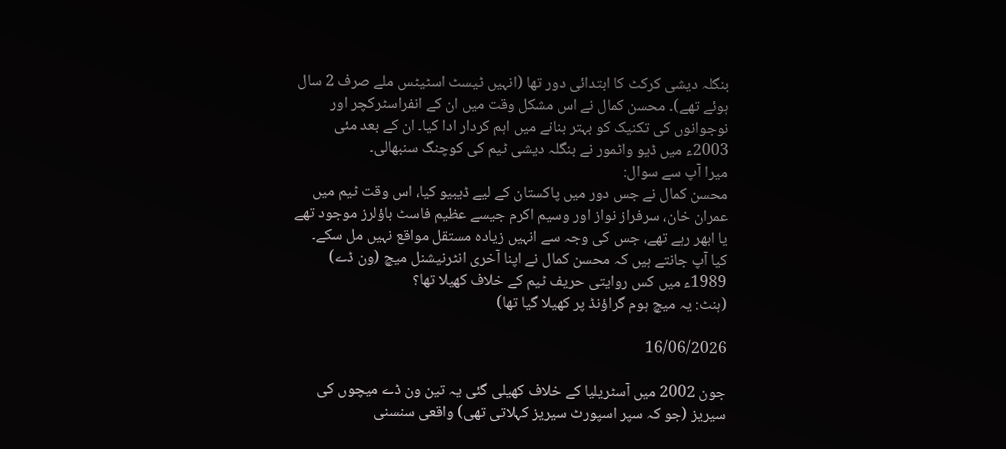بنگلہ دیشی کرکٹ کا ابتدائی دور تھا (انہیں ٹیسٹ اسٹیٹس ملے صرف 2 سال ہوئے تھے)۔ محسن کمال نے اس مشکل وقت میں ان کے انفراسٹرکچر اور نوجوانوں کی تکنیک کو بہتر بنانے میں اہم کردار ادا کیا۔ ان کے بعد مئی 2003ء میں ڈیو واٹمور نے بنگلہ دیشی ٹیم کی کوچنگ سنبھالی۔
میرا آپ سے سوال:
محسن کمال نے جس دور میں پاکستان کے لیے ڈیبیو کیا، اس وقت ٹیم میں عمران خان، سرفراز نواز اور وسیم اکرم جیسے عظیم فاسٹ باؤلرز موجود تھے یا ابھر رہے تھے، جس کی وجہ سے انہیں زیادہ مستقل مواقع نہیں مل سکے۔
کیا آپ جانتے ہیں کہ محسن کمال نے اپنا آخری انٹرنیشنل میچ (ون ڈے) 1989ء میں کس روایتی حریف ٹیم کے خلاف کھیلا تھا؟
(ہنٹ: یہ میچ ہوم گراؤنڈ پر کھیلا گیا تھا)

16/06/2026

جون 2002 میں آسٹریلیا کے خلاف کھیلی گئی یہ تین ون ڈے میچوں کی سیریز (جو کہ سپر اسپورٹ سیریز کہلاتی تھی) واقعی سنسنی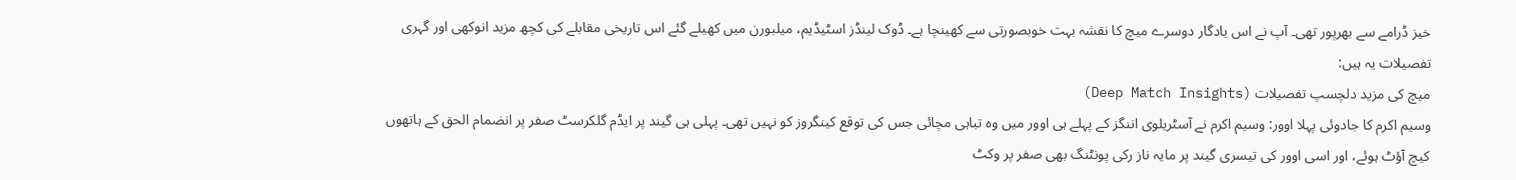خیز ڈرامے سے بھرپور تھی۔ آپ نے اس یادگار دوسرے میچ کا نقشہ بہت خوبصورتی سے کھینچا ہے۔ ڈوک لینڈز اسٹیڈیم، میلبورن میں کھیلے گئے اس تاریخی مقابلے کی کچھ مزید انوکھی اور گہری تفصیلات یہ ہیں:
میچ کی مزید دلچسپ تفصیلات (Deep Match Insights)
وسیم اکرم کا جادوئی پہلا اوور: وسیم اکرم نے آسٹریلوی اننگز کے پہلے ہی اوور میں وہ تباہی مچائی جس کی توقع کینگروز کو نہیں تھی۔ پہلی ہی گیند پر ایڈم گلکرسٹ صفر پر انضمام الحق کے ہاتھوں کیچ آؤٹ ہوئے، اور اسی اوور کی تیسری گیند پر مایہ ناز رکی پونٹنگ بھی صفر پر وکٹ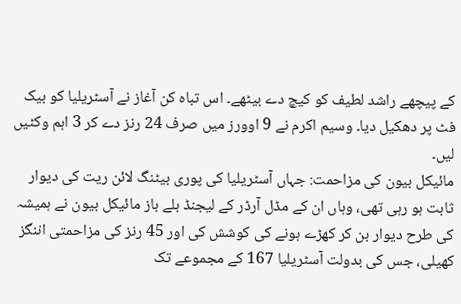کے پیچھے راشد لطیف کو کیچ دے بیٹھے۔ اس تباہ کن آغاز نے آسٹریلیا کو بیک فٹ پر دھکیل دیا۔ وسیم اکرم نے 9 اوورز میں صرف 24 رنز دے کر 3 اہم وکٹیں لیں۔
مائیکل بیون کی مزاحمت: جہاں آسٹریلیا کی پوری بیٹنگ لائن ریت کی دیوار ثابت ہو رہی تھی، وہاں ان کے مڈل آرڈر کے لیجنڈ بلے باز مائیکل بیون نے ہمیشہ کی طرح دیوار بن کر کھڑے ہونے کی کوشش کی اور 45 رنز کی مزاحمتی اننگز کھیلی، جس کی بدولت آسٹریلیا 167 کے مجموعے تک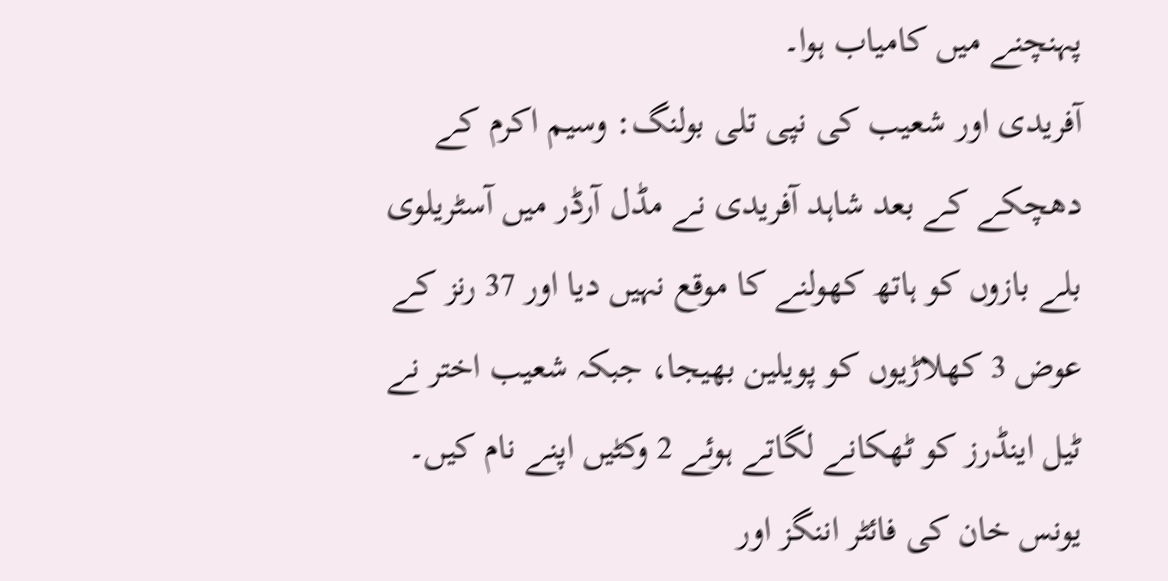پہنچنے میں کامیاب ہوا۔
آفریدی اور شعیب کی نپی تلی بولنگ: وسیم اکرم کے دھچکے کے بعد شاہد آفریدی نے مڈل آرڈر میں آسٹریلوی بلے بازوں کو ہاتھ کھولنے کا موقع نہیں دیا اور 37 رنز کے عوض 3 کھلاڑیوں کو پویلین بھیجا، جبکہ شعیب اختر نے ٹیل اینڈرز کو ٹھکانے لگاتے ہوئے 2 وکٹیں اپنے نام کیں۔
یونس خان کی فائٹر اننگز اور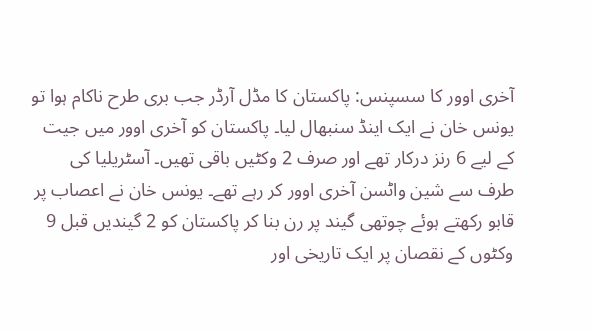آخری اوور کا سسپنس: پاکستان کا مڈل آرڈر جب بری طرح ناکام ہوا تو یونس خان نے ایک اینڈ سنبھال لیا۔ پاکستان کو آخری اوور میں جیت کے لیے 6 رنز درکار تھے اور صرف 2 وکٹیں باقی تھیں۔ آسٹریلیا کی طرف سے شین واٹسن آخری اوور کر رہے تھے۔ یونس خان نے اعصاب پر قابو رکھتے ہوئے چوتھی گیند پر رن بنا کر پاکستان کو 2 گیندیں قبل 9 وکٹوں کے نقصان پر ایک تاریخی اور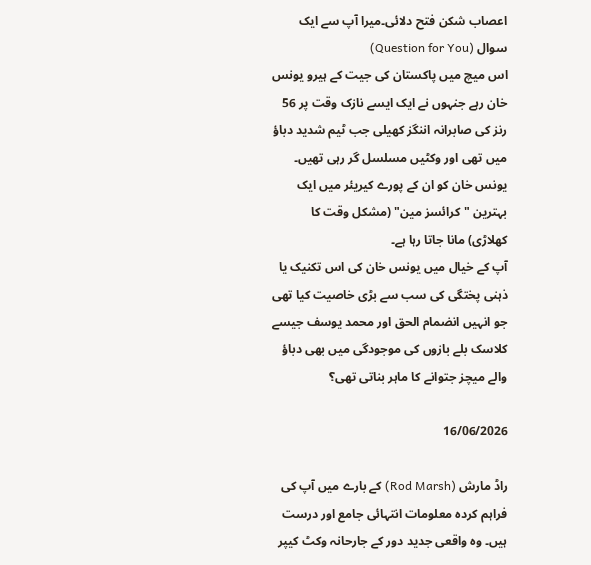اعصاب شکن فتح دلائی۔میرا آپ سے ایک سوال (Question for You)
اس میچ میں پاکستان کی جیت کے ہیرو یونس خان رہے جنہوں نے ایک ایسے نازک وقت پر 56 رنز کی صابرانہ اننگز کھیلی جب ٹیم شدید دباؤ میں تھی اور وکٹیں مسلسل گر رہی تھیں۔ یونس خان کو ان کے پورے کیریئر میں ایک بہترین "کرائسز مین" (مشکل وقت کا کھلاڑی) مانا جاتا رہا ہے۔
آپ کے خیال میں یونس خان کی اس تکنیک یا ذہنی پختگی کی سب سے بڑی خاصیت کیا تھی جو انہیں انضمام الحق اور محمد یوسف جیسے کلاسک بلے بازوں کی موجودگی میں بھی دباؤ والے میچز جتوانے کا ماہر بناتی تھی؟

16/06/2026

راڈ مارش (Rod Marsh) کے بارے میں آپ کی فراہم کردہ معلومات انتہائی جامع اور درست ہیں۔ وہ واقعی جدید دور کے جارحانہ وکٹ کیپر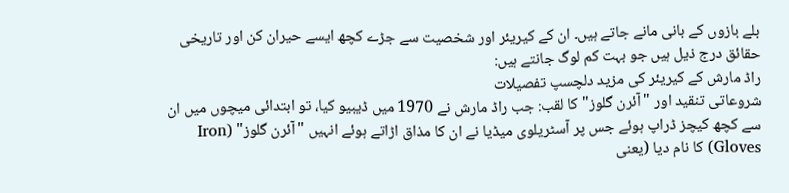بلے بازوں کے بانی مانے جاتے ہیں۔ ان کے کیریئر اور شخصیت سے جڑے کچھ ایسے حیران کن اور تاریخی حقائق درج ذیل ہیں جو بہت کم لوگ جانتے ہیں:
راڈ مارش کے کیریئر کی مزید دلچسپ تفصیلات
شروعاتی تنقید اور "آئرن گلوز" کا لقب: جب راڈ مارش نے 1970 میں ڈیبیو کیا، تو ابتدائی میچوں میں ان سے کچھ کیچز ڈراپ ہوئے جس پر آسٹریلوی میڈیا نے ان کا مذاق اڑاتے ہوئے انہیں "آئرن گلوز" (Iron Gloves) کا نام دیا (یعنی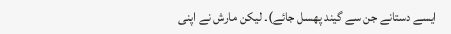ایسے دستانے جن سے گیند پھسل جائے)۔ لیکن مارش نے اپنی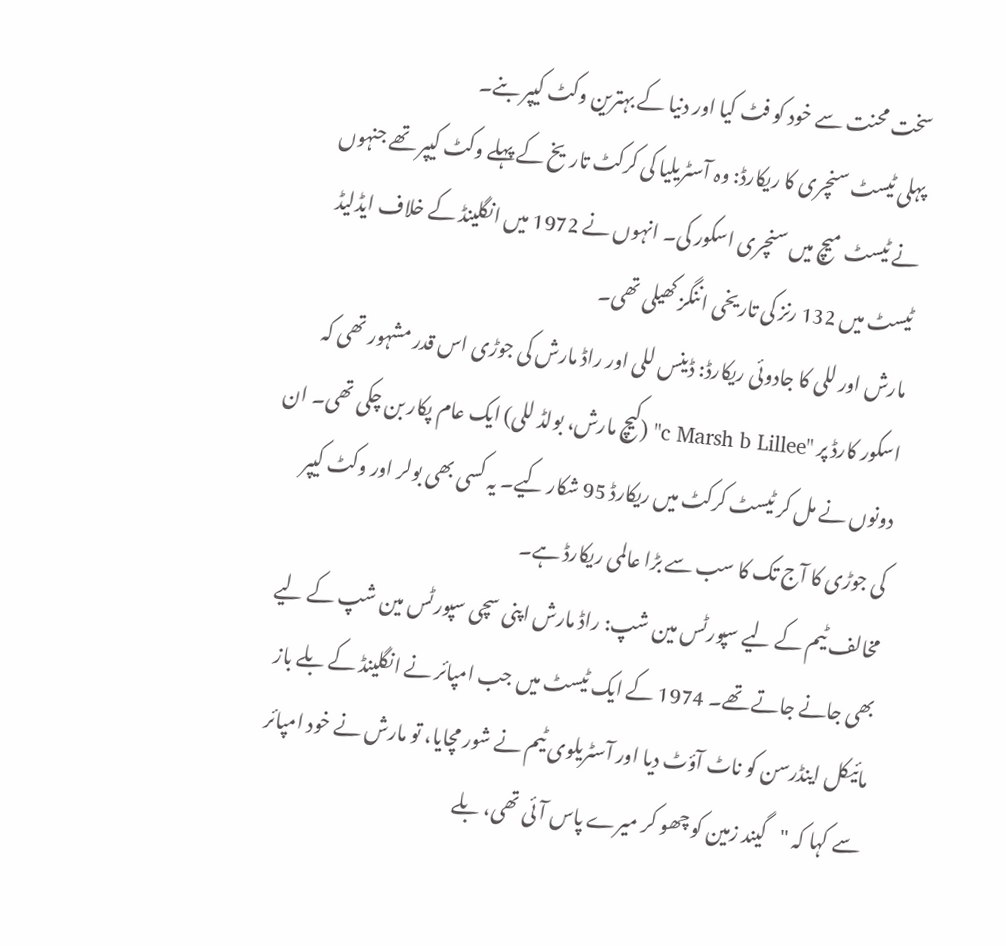سخت محنت سے خود کو فٹ کیا اور دنیا کے بہترین وکٹ کیپر بنے۔
پہلی ٹیسٹ سنچری کا ریکارڈ: وہ آسٹریلیا کی کرکٹ تاریخ کے پہلے وکٹ کیپر تھے جنہوں نے ٹیسٹ میچ میں سنچری اسکور کی۔ انہوں نے 1972 میں انگلینڈ کے خلاف ایڈلیڈ ٹیسٹ میں 132 رنز کی تاریخی اننگز کھیلی تھی۔
مارش اور للی کا جادوئی ریکارڈ: ڈینس للی اور راڈ مارش کی جوڑی اس قدر مشہور تھی کہ اسکور کارڈ پر "c Marsh b Lillee" (کیچ مارش، بولڈ للی) ایک عام پکار بن چکی تھی۔ ان دونوں نے مل کر ٹیسٹ کرکٹ میں ریکارڈ 95 شکار کیے۔ یہ کسی بھی بولر اور وکٹ کیپر کی جوڑی کا آج تک کا سب سے بڑا عالمی ریکارڈ ہے۔
مخالف ٹیم کے لیے سپورٹس مین شپ: راڈ مارش اپنی سچی سپورٹس مین شپ کے لیے بھی جانے جاتے تھے۔ 1974 کے ایک ٹیسٹ میں جب امپائر نے انگلینڈ کے بلے باز مائیکل اینڈرسن کو ناٹ آؤٹ دیا اور آسٹریلوی ٹیم نے شور مچایا، تو مارش نے خود امپائر سے کہا کہ "گیند زمین کو چھو کر میرے پاس آئی تھی، بلے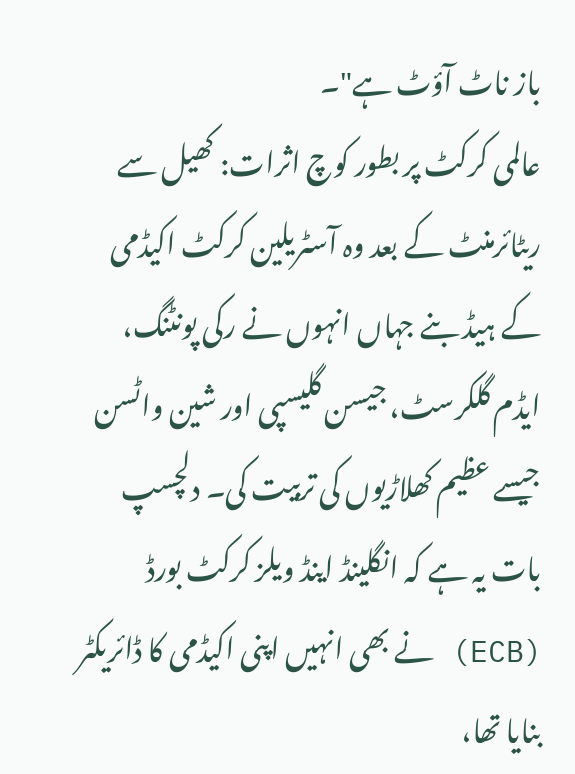باز ناٹ آؤٹ ہے"۔
عالمی کرکٹ پر بطور کوچ اثرات: کھیل سے ریٹائرمنٹ کے بعد وہ آسٹریلین کرکٹ اکیڈمی کے ہیڈ بنے جہاں انہوں نے رکی پونٹنگ، ایڈم گلکرسٹ، جیسن گلیسپی اور شین واٹسن جیسے عظیم کھلاڑیوں کی تربیت کی۔ دلچسپ بات یہ ہے کہ انگلینڈ اینڈ ویلز کرکٹ بورڈ (ECB) نے بھی انہیں اپنی اکیڈمی کا ڈائریکٹر بنایا تھا،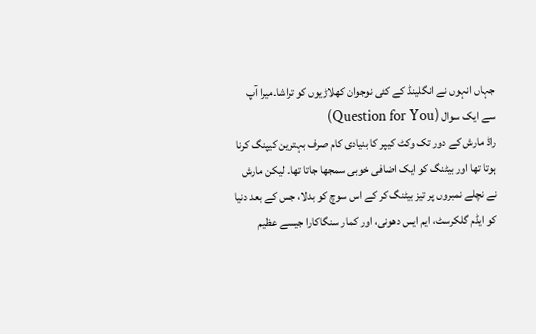جہاں انہوں نے انگلینڈ کے کئی نوجوان کھلاڑیوں کو تراشا۔میرا آپ سے ایک سوال (Question for You)
راڈ مارش کے دور تک وکٹ کیپر کا بنیادی کام صرف بہترین کیپنگ کرنا ہوتا تھا اور بیٹنگ کو ایک اضافی خوبی سمجھا جاتا تھا۔ لیکن مارش نے نچلے نمبروں پر تیز بیٹنگ کر کے اس سوچ کو بدلا، جس کے بعد دنیا کو ایڈم گلکرسٹ، ایم ایس دھونی، اور کمار سنگاکارا جیسے عظیم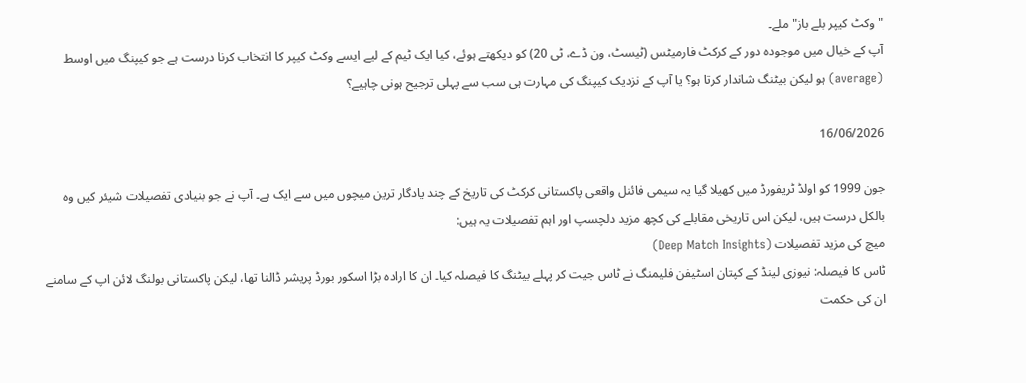"وکٹ کیپر بلے باز" ملے۔
آپ کے خیال میں موجودہ دور کے کرکٹ فارمیٹس (ٹیسٹ، ون ڈے، ٹی 20) کو دیکھتے ہوئے، کیا ایک ٹیم کے لیے ایسے وکٹ کیپر کا انتخاب کرنا درست ہے جو کیپنگ میں اوسط (average) ہو لیکن بیٹنگ شاندار کرتا ہو؟ یا آپ کے نزدیک کیپنگ کی مہارت ہی سب سے پہلی ترجیح ہونی چاہیے؟

16/06/2026

جون 1999 کو اولڈ ٹریفورڈ میں کھیلا گیا یہ سیمی فائنل واقعی پاکستانی کرکٹ کی تاریخ کے چند یادگار ترین میچوں میں سے ایک ہے۔ آپ نے جو بنیادی تفصیلات شیئر کیں وہ بالکل درست ہیں، لیکن اس تاریخی مقابلے کی کچھ مزید دلچسپ اور اہم تفصیلات یہ ہیں:
میچ کی مزید تفصیلات (Deep Match Insights)
ٹاس کا فیصلہ: نیوزی لینڈ کے کپتان اسٹیفن فلیمنگ نے ٹاس جیت کر پہلے بیٹنگ کا فیصلہ کیا۔ ان کا ارادہ بڑا اسکور بورڈ پریشر ڈالنا تھا، لیکن پاکستانی بولنگ لائن اپ کے سامنے ان کی حکمت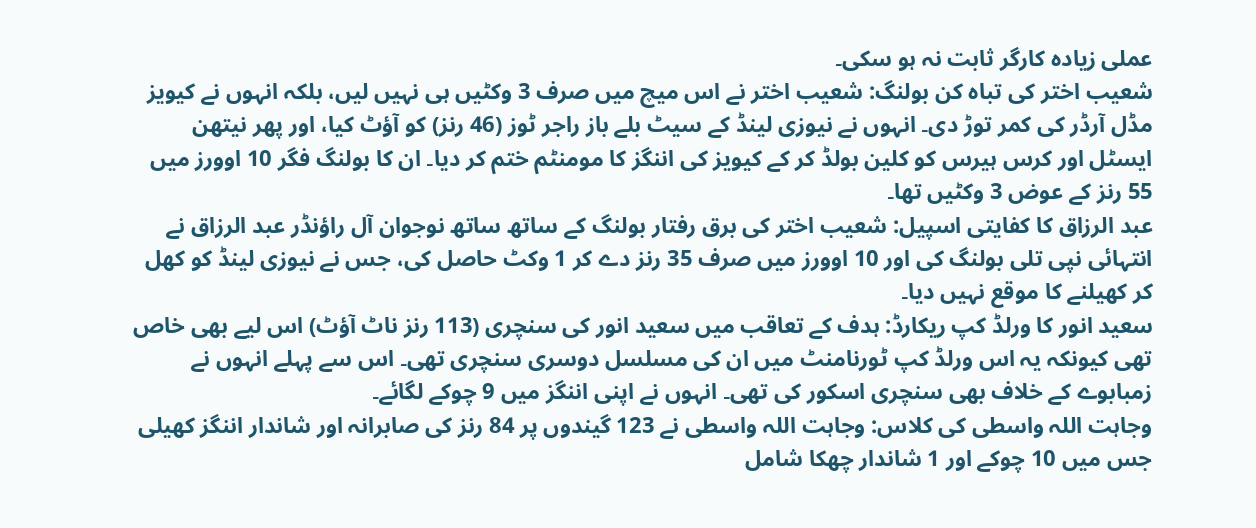عملی زیادہ کارگر ثابت نہ ہو سکی۔
شعیب اختر کی تباہ کن بولنگ: شعیب اختر نے اس میچ میں صرف 3 وکٹیں ہی نہیں لیں، بلکہ انہوں نے کیویز مڈل آرڈر کی کمر توڑ دی۔ انہوں نے نیوزی لینڈ کے سیٹ بلے باز راجر ٹوز (46 رنز) کو آؤٹ کیا، اور پھر نیتھن ایسٹل اور کرس ہیرس کو کلین بولڈ کر کے کیویز کی اننگز کا مومنٹم ختم کر دیا۔ ان کا بولنگ فگر 10 اوورز میں 55 رنز کے عوض 3 وکٹیں تھا۔
عبد الرزاق کا کفایتی اسپیل: شعیب اختر کی برق رفتار بولنگ کے ساتھ ساتھ نوجوان آل راؤنڈر عبد الرزاق نے انتہائی نپی تلی بولنگ کی اور 10 اوورز میں صرف 35 رنز دے کر 1 وکٹ حاصل کی، جس نے نیوزی لینڈ کو کھل کر کھیلنے کا موقع نہیں دیا۔
سعید انور کا ورلڈ کپ ریکارڈ: ہدف کے تعاقب میں سعید انور کی سنچری (113 رنز ناٹ آؤٹ) اس لیے بھی خاص تھی کیونکہ یہ اس ورلڈ کپ ٹورنامنٹ میں ان کی مسلسل دوسری سنچری تھی۔ اس سے پہلے انہوں نے زمبابوے کے خلاف بھی سنچری اسکور کی تھی۔ انہوں نے اپنی اننگز میں 9 چوکے لگائے۔
وجاہت اللہ واسطی کی کلاس: وجاہت اللہ واسطی نے 123 گیندوں پر 84 رنز کی صابرانہ اور شاندار اننگز کھیلی جس میں 10 چوکے اور 1 شاندار چھکا شامل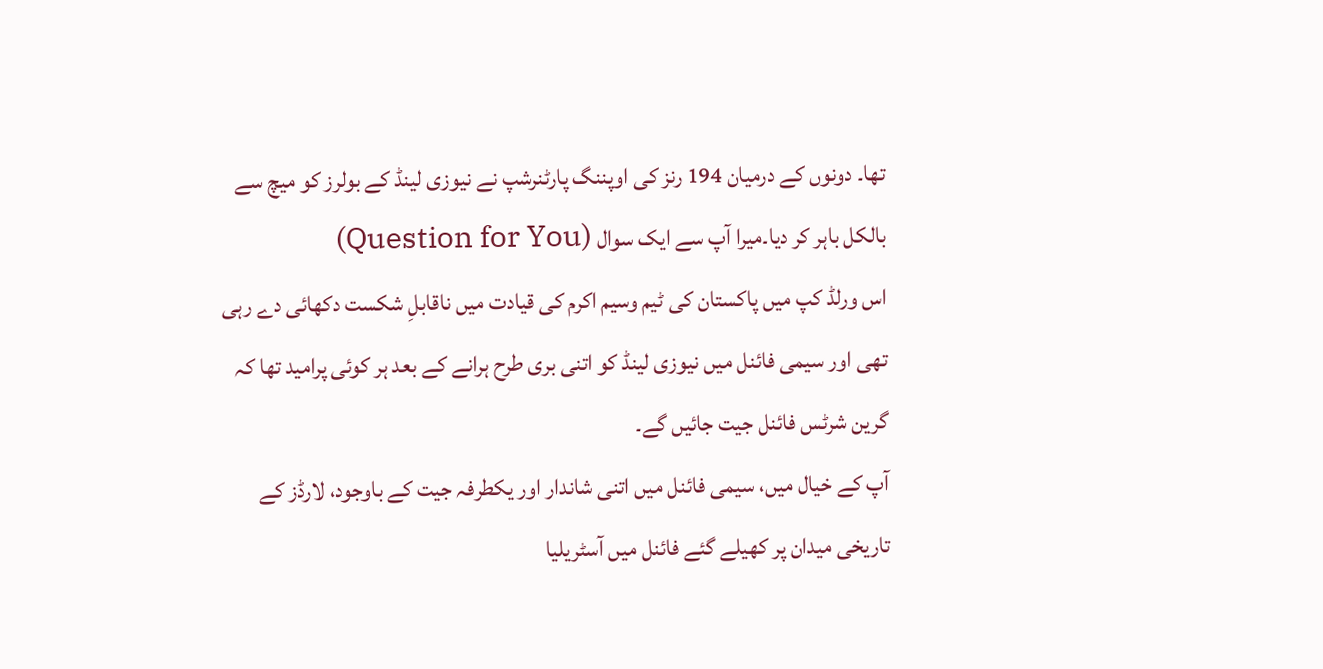تھا۔ دونوں کے درمیان 194 رنز کی اوپننگ پارٹنرشپ نے نیوزی لینڈ کے بولرز کو میچ سے بالکل باہر کر دیا۔میرا آپ سے ایک سوال (Question for You)
اس ورلڈ کپ میں پاکستان کی ٹیم وسیم اکرم کی قیادت میں ناقابلِ شکست دکھائی دے رہی تھی اور سیمی فائنل میں نیوزی لینڈ کو اتنی بری طرح ہرانے کے بعد ہر کوئی پرامید تھا کہ گرین شرٹس فائنل جیت جائیں گے۔
آپ کے خیال میں، سیمی فائنل میں اتنی شاندار اور یکطرفہ جیت کے باوجود، لارڈز کے تاریخی میدان پر کھیلے گئے فائنل میں آسٹریلیا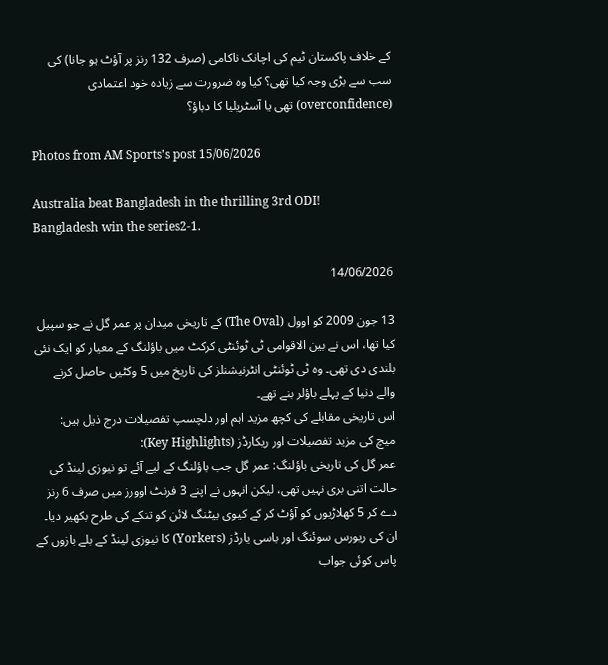کے خلاف پاکستان ٹیم کی اچانک ناکامی (صرف 132 رنز پر آؤٹ ہو جانا) کی سب سے بڑی وجہ کیا تھی؟ کیا وہ ضرورت سے زیادہ خود اعتمادی (overconfidence) تھی یا آسٹریلیا کا دباؤ؟

Photos from AM Sports's post 15/06/2026

Australia beat Bangladesh in the thrilling 3rd ODI!
Bangladesh win the series2-1.

14/06/2026

13 جون 2009 کو اوول (The Oval) کے تاریخی میدان پر عمر گل نے جو سپیل کیا تھا، اس نے بین الاقوامی ٹی ٹوئنٹی کرکٹ میں باؤلنگ کے معیار کو ایک نئی بلندی دی تھی۔ وہ ٹی ٹوئنٹی انٹرنیشنلز کی تاریخ میں 5 وکٹیں حاصل کرنے والے دنیا کے پہلے باؤلر بنے تھے۔
اس تاریخی مقابلے کی کچھ مزید اہم اور دلچسپ تفصیلات درج ذیل ہیں:
میچ کی مزید تفصیلات اور ریکارڈز (Key Highlights):
عمر گل کی تاریخی باؤلنگ: عمر گل جب باؤلنگ کے لیے آئے تو نیوزی لینڈ کی حالت اتنی بری نہیں تھی، لیکن انہوں نے اپنے 3 فرنٹ اوورز میں صرف 6 رنز دے کر 5 کھلاڑیوں کو آؤٹ کر کے کیوی بیٹنگ لائن کو تنکے کی طرح بکھیر دیا۔ ان کی ریورس سوئنگ اور باسی یارڈز (Yorkers) کا نیوزی لینڈ کے بلے بازوں کے پاس کوئی جواب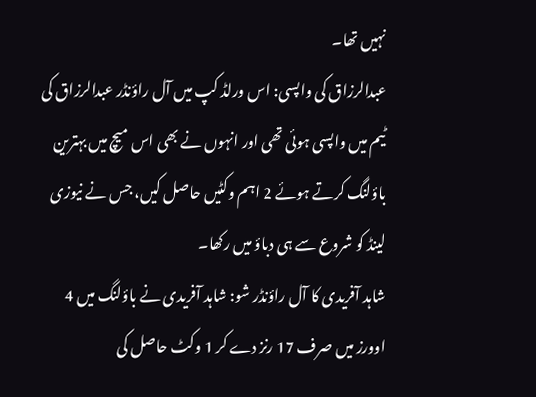نہیں تھا۔
عبدالرزاق کی واپسی: اس ورلڈ کپ میں آل راؤنڈر عبدالرزاق کی ٹیم میں واپسی ہوئی تھی اور انہوں نے بھی اس میچ میں بہترین باؤلنگ کرتے ہوئے 2 اہم وکٹیں حاصل کیں، جس نے نیوزی لینڈ کو شروع سے ہی دباؤ میں رکھا۔
شاہد آفریدی کا آل راؤنڈر شو: شاہد آفریدی نے باؤلنگ میں 4 اوورز میں صرف 17 رنز دے کر 1 وکٹ حاصل کی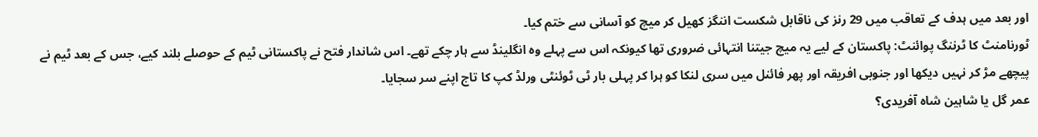اور بعد میں ہدف کے تعاقب میں 29 رنز کی ناقابل شکست اننگز کھیل کر میچ کو آسانی سے ختم کیا۔
ٹورنامنٹ کا ٹرننگ پوائنٹ: پاکستان کے لیے یہ میچ جیتنا انتہائی ضروری تھا کیونکہ اس سے پہلے وہ انگلینڈ سے ہار چکے تھے۔ اس شاندار فتح نے پاکستانی ٹیم کے حوصلے بلند کیے، جس کے بعد ٹیم نے پیچھے مڑ کر نہیں دیکھا اور جنوبی افریقہ اور پھر فائنل میں سری لنکا کو ہرا کر پہلی بار ٹی ٹوئنٹی ورلڈ کپ کا تاج اپنے سر سجایا۔
عمر گل یا شاہین شاہ آفریدی؟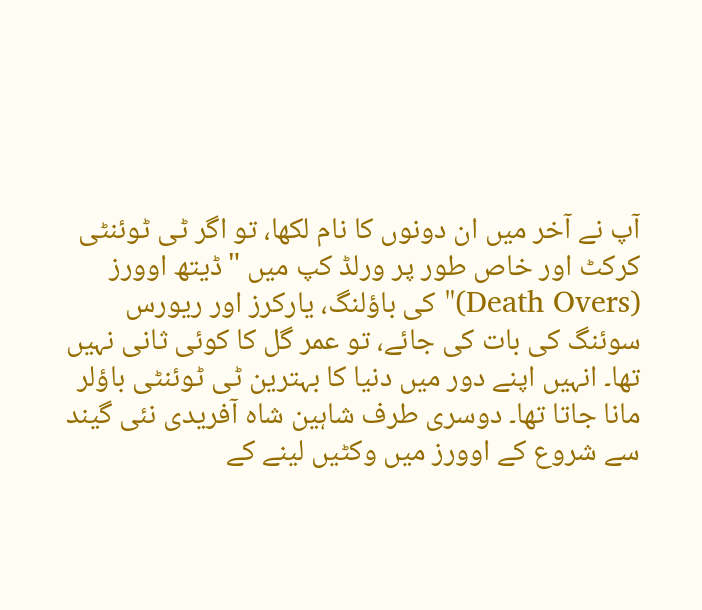آپ نے آخر میں ان دونوں کا نام لکھا، تو اگر ٹی ٹوئنٹی کرکٹ اور خاص طور پر ورلڈ کپ میں "ڈیتھ اوورز (Death Overs)" کی باؤلنگ، یارکرز اور ریورس سوئنگ کی بات کی جائے، تو عمر گل کا کوئی ثانی نہیں تھا۔ انہیں اپنے دور میں دنیا کا بہترین ٹی ٹوئنٹی باؤلر مانا جاتا تھا۔ دوسری طرف شاہین شاہ آفریدی نئی گیند سے شروع کے اوورز میں وکٹیں لینے کے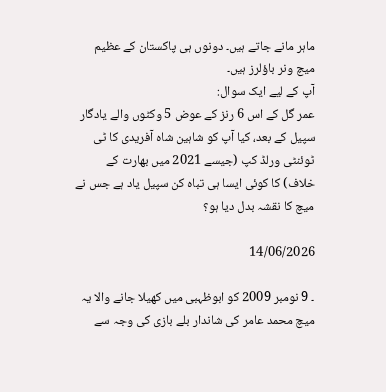ماہر مانے جاتے ہیں۔ دونوں ہی پاکستان کے عظیم میچ ونر باؤلرز ہیں۔
آپ کے لیے ایک سوال:
عمر گل کے اس 6 رنز کے عوض 5 وکٹوں والے یادگار سپیل کے بعد، کیا آپ کو شاہین شاہ آفریدی کا ٹی ٹوئنٹی ورلڈ کپ (جیسے 2021 میں بھارت کے خلاف) کا کوئی ایسا ہی تباہ کن سپیل یاد ہے جس نے میچ کا نقشہ بدل دیا ہو؟

14/06/2026

۔ 9 نومبر 2009 کو ابوظہبی میں کھیلا جانے والا یہ میچ محمد عامر کی شاندار بلے بازی کی وجہ سے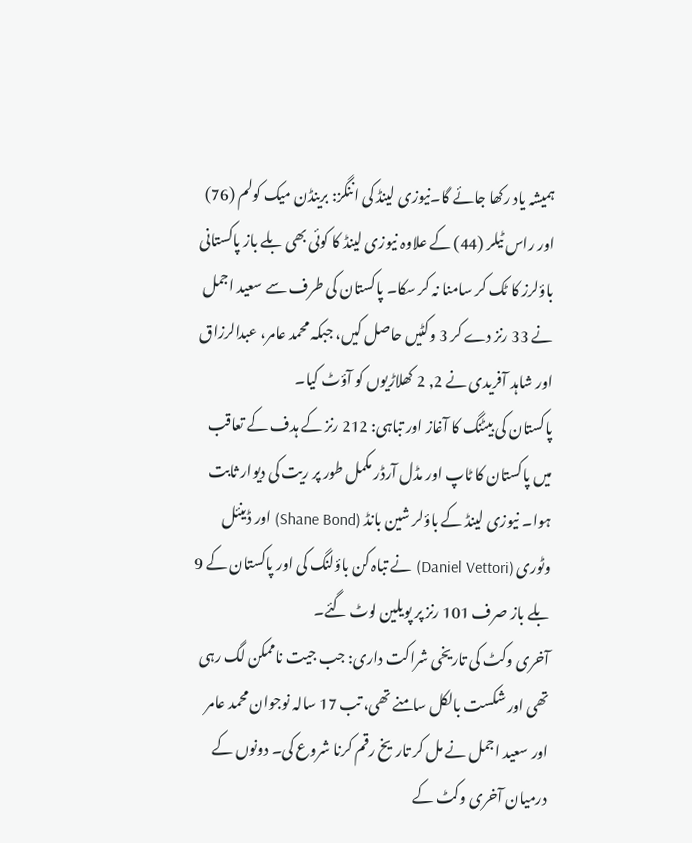ہمیشہ یاد رکھا جائے گا۔نیوزی لینڈ کی اننگز: برینڈن میک کولم (76) اور راس ٹیلر (44) کے علاوہ نیوزی لینڈ کا کوئی بھی بلے باز پاکستانی باؤلرز کا ٹک کر سامنا نہ کر سکا۔ پاکستان کی طرف سے سعید اجمل نے 33 رنز دے کر 3 وکٹیں حاصل کیں، جبکہ محمد عامر، عبدالرزاق اور شاہد آفریدی نے 2, 2 کھلاڑیوں کو آؤٹ کیا۔
پاکستان کی بیٹنگ کا آغاز اور تباہی: 212 رنز کے ہدف کے تعاقب میں پاکستان کا ٹاپ اور مڈل آرڈر مکمل طور پر ریت کی دیوار ثابت ہوا۔ نیوزی لینڈ کے باؤلر شین بانڈ (Shane Bond) اور ڈینئل وٹوری (Daniel Vettori) نے تباہ کن باؤلنگ کی اور پاکستان کے 9 بلے باز صرف 101 رنز پر پویلین لوٹ گئے۔
آخری وکٹ کی تاریخی شراکت داری: جب جیت ناممکن لگ رہی تھی اور شکست بالکل سامنے تھی، تب 17 سالہ نوجوان محمد عامر اور سعید اجمل نے مل کر تاریخ رقم کرنا شروع کی۔ دونوں کے درمیان آخری وکٹ کے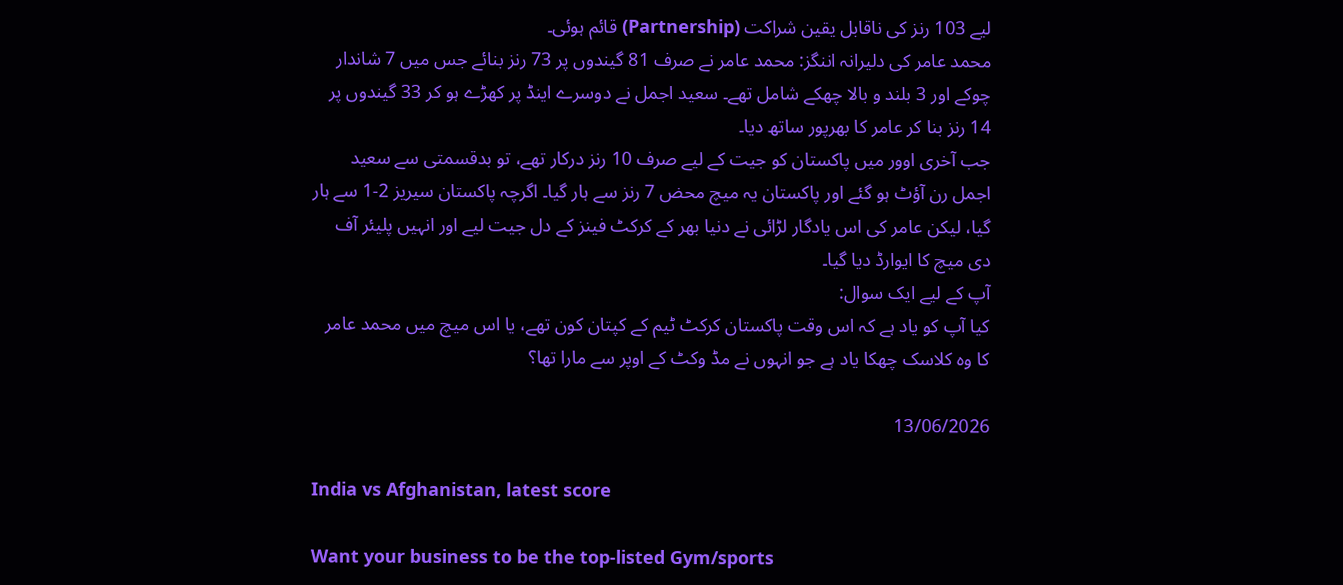لیے 103 رنز کی ناقابل یقین شراکت (Partnership) قائم ہوئی۔
محمد عامر کی دلیرانہ اننگز: محمد عامر نے صرف 81 گیندوں پر 73 رنز بنائے جس میں 7 شاندار چوکے اور 3 بلند و بالا چھکے شامل تھے۔ سعید اجمل نے دوسرے اینڈ پر کھڑے ہو کر 33 گیندوں پر 14 رنز بنا کر عامر کا بھرپور ساتھ دیا۔
جب آخری اوور میں پاکستان کو جیت کے لیے صرف 10 رنز درکار تھے، تو بدقسمتی سے سعید اجمل رن آؤٹ ہو گئے اور پاکستان یہ میچ محض 7 رنز سے ہار گیا۔ اگرچہ پاکستان سیریز 2-1 سے ہار گیا، لیکن عامر کی اس یادگار لڑائی نے دنیا بھر کے کرکٹ فینز کے دل جیت لیے اور انہیں پلیئر آف دی میچ کا ایوارڈ دیا گیا۔
آپ کے لیے ایک سوال:
کیا آپ کو یاد ہے کہ اس وقت پاکستان کرکٹ ٹیم کے کپتان کون تھے، یا اس میچ میں محمد عامر کا وہ کلاسک چھکا یاد ہے جو انہوں نے مڈ وکٹ کے اوپر سے مارا تھا؟

13/06/2026

India vs Afghanistan, latest score

Want your business to be the top-listed Gym/sports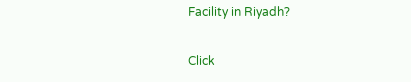Facility in Riyadh?

Click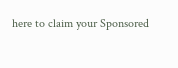here to claim your Sponsored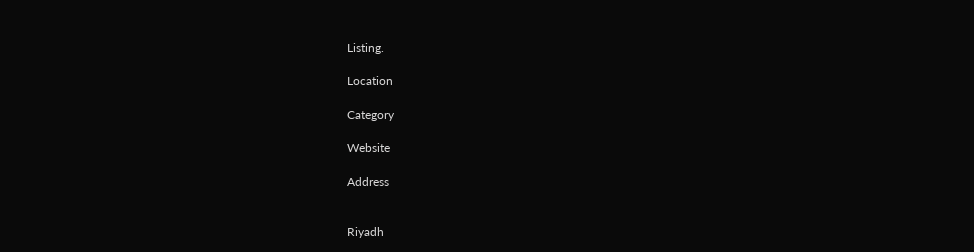Listing.

Location

Category

Website

Address


Riyadh